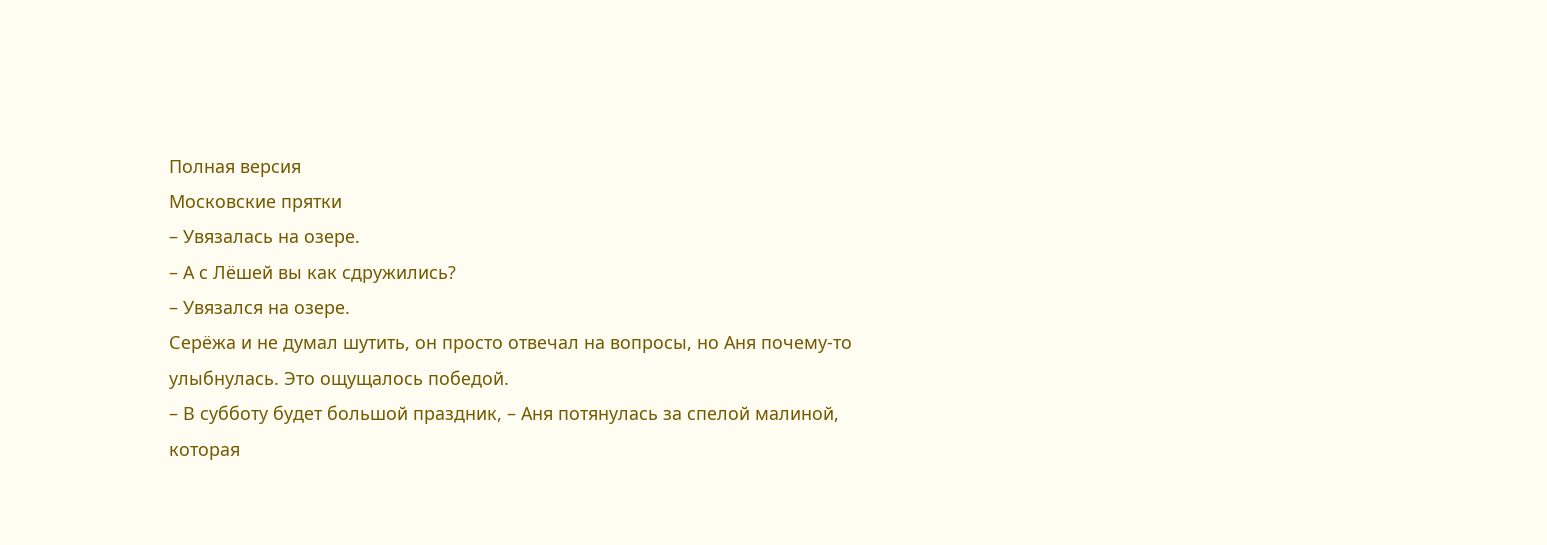Полная версия
Московские прятки
– Увязалась на озере.
– А с Лёшей вы как сдружились?
– Увязался на озере.
Серёжа и не думал шутить, он просто отвечал на вопросы, но Аня почему-то улыбнулась. Это ощущалось победой.
– В субботу будет большой праздник, – Аня потянулась за спелой малиной, которая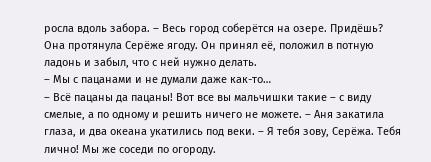росла вдоль забора. – Весь город соберётся на озере. Придёшь?
Она протянула Серёже ягоду. Он принял её, положил в потную ладонь и забыл, что с ней нужно делать.
– Мы с пацанами и не думали даже как-то…
– Всё пацаны да пацаны! Вот все вы мальчишки такие – с виду смелые, а по одному и решить ничего не можете. – Аня закатила глаза, и два океана укатились под веки. – Я тебя зову, Серёжа. Тебя лично! Мы же соседи по огороду.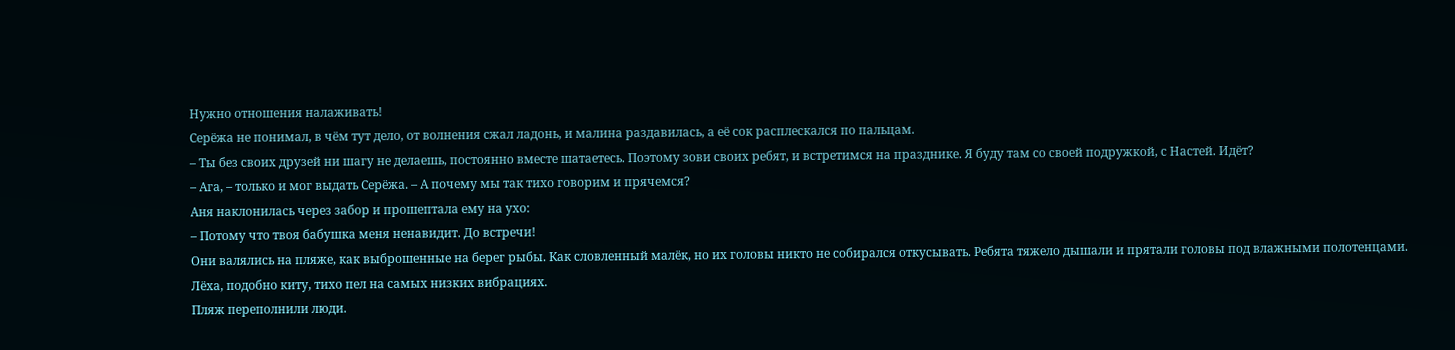Нужно отношения налаживать!
Серёжа не понимал, в чём тут дело, от волнения сжал ладонь, и малина раздавилась, а её сок расплескался по пальцам.
– Ты без своих друзей ни шагу не делаешь, постоянно вместе шатаетесь. Поэтому зови своих ребят, и встретимся на празднике. Я буду там со своей подружкой, с Настей. Идёт?
– Ага, – только и мог выдать Серёжа. – А почему мы так тихо говорим и прячемся?
Аня наклонилась через забор и прошептала ему на ухо:
– Потому что твоя бабушка меня ненавидит. До встречи!
Они валялись на пляже, как выброшенные на берег рыбы. Как словленный малёк, но их головы никто не собирался откусывать. Ребята тяжело дышали и прятали головы под влажными полотенцами. Лёха, подобно киту, тихо пел на самых низких вибрациях.
Пляж переполнили люди.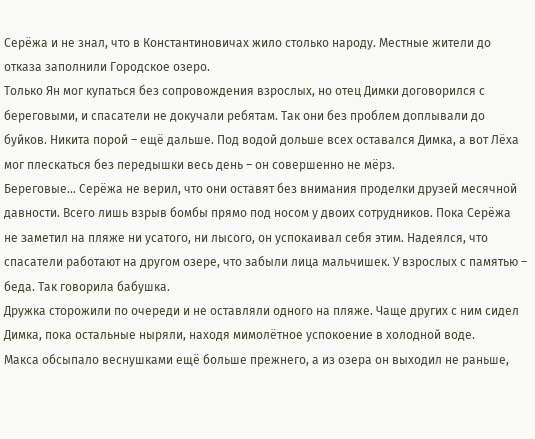Серёжа и не знал, что в Константиновичах жило столько народу. Местные жители до отказа заполнили Городское озеро.
Только Ян мог купаться без сопровождения взрослых, но отец Димки договорился с береговыми, и спасатели не докучали ребятам. Так они без проблем доплывали до буйков. Никита порой – ещё дальше. Под водой дольше всех оставался Димка, а вот Лёха мог плескаться без передышки весь день – он совершенно не мёрз.
Береговые… Серёжа не верил, что они оставят без внимания проделки друзей месячной давности. Всего лишь взрыв бомбы прямо под носом у двоих сотрудников. Пока Серёжа не заметил на пляже ни усатого, ни лысого, он успокаивал себя этим. Надеялся, что спасатели работают на другом озере, что забыли лица мальчишек. У взрослых с памятью – беда. Так говорила бабушка.
Дружка сторожили по очереди и не оставляли одного на пляже. Чаще других с ним сидел Димка, пока остальные ныряли, находя мимолётное успокоение в холодной воде.
Макса обсыпало веснушками ещё больше прежнего, а из озера он выходил не раньше,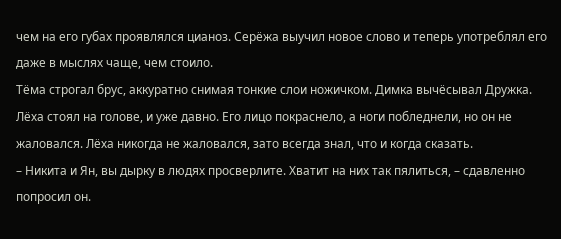чем на его губах проявлялся цианоз. Серёжа выучил новое слово и теперь употреблял его даже в мыслях чаще, чем стоило.
Тёма строгал брус, аккуратно снимая тонкие слои ножичком. Димка вычёсывал Дружка. Лёха стоял на голове, и уже давно. Его лицо покраснело, а ноги побледнели, но он не жаловался. Лёха никогда не жаловался, зато всегда знал, что и когда сказать.
– Никита и Ян, вы дырку в людях просверлите. Хватит на них так пялиться, – сдавленно попросил он.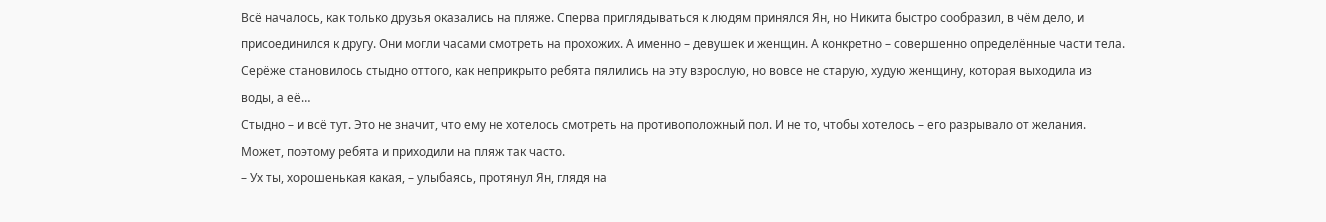Всё началось, как только друзья оказались на пляже. Сперва приглядываться к людям принялся Ян, но Никита быстро сообразил, в чём дело, и присоединился к другу. Они могли часами смотреть на прохожих. А именно – девушек и женщин. А конкретно – совершенно определённые части тела.
Серёже становилось стыдно оттого, как неприкрыто ребята пялились на эту взрослую, но вовсе не старую, худую женщину, которая выходила из воды, а её…
Стыдно – и всё тут. Это не значит, что ему не хотелось смотреть на противоположный пол. И не то, чтобы хотелось – его разрывало от желания. Может, поэтому ребята и приходили на пляж так часто.
– Ух ты, хорошенькая какая, – улыбаясь, протянул Ян, глядя на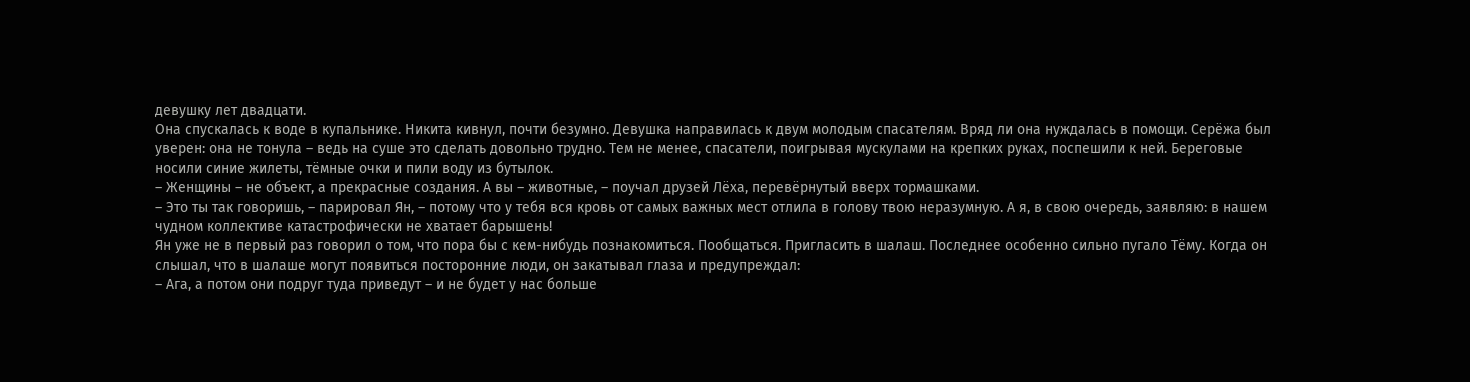девушку лет двадцати.
Она спускалась к воде в купальнике. Никита кивнул, почти безумно. Девушка направилась к двум молодым спасателям. Вряд ли она нуждалась в помощи. Серёжа был уверен: она не тонула – ведь на суше это сделать довольно трудно. Тем не менее, спасатели, поигрывая мускулами на крепких руках, поспешили к ней. Береговые носили синие жилеты, тёмные очки и пили воду из бутылок.
– Женщины – не объект, а прекрасные создания. А вы – животные, – поучал друзей Лёха, перевёрнутый вверх тормашками.
– Это ты так говоришь, – парировал Ян, – потому что у тебя вся кровь от самых важных мест отлила в голову твою неразумную. А я, в свою очередь, заявляю: в нашем чудном коллективе катастрофически не хватает барышень!
Ян уже не в первый раз говорил о том, что пора бы с кем-нибудь познакомиться. Пообщаться. Пригласить в шалаш. Последнее особенно сильно пугало Тёму. Когда он слышал, что в шалаше могут появиться посторонние люди, он закатывал глаза и предупреждал:
– Ага, а потом они подруг туда приведут – и не будет у нас больше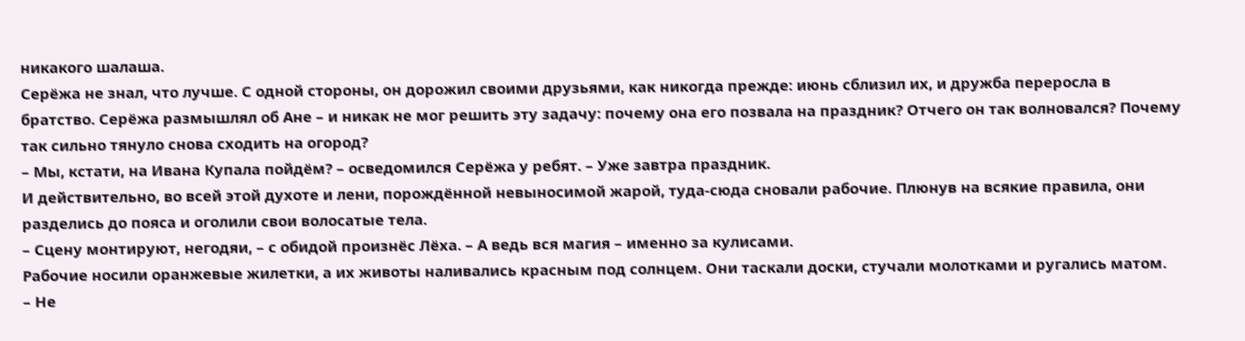никакого шалаша.
Серёжа не знал, что лучше. С одной стороны, он дорожил своими друзьями, как никогда прежде: июнь сблизил их, и дружба переросла в братство. Серёжа размышлял об Ане – и никак не мог решить эту задачу: почему она его позвала на праздник? Отчего он так волновался? Почему так сильно тянуло снова сходить на огород?
– Мы, кстати, на Ивана Купала пойдём? – осведомился Серёжа у ребят. – Уже завтра праздник.
И действительно, во всей этой духоте и лени, порождённой невыносимой жарой, туда-сюда сновали рабочие. Плюнув на всякие правила, они разделись до пояса и оголили свои волосатые тела.
– Сцену монтируют, негодяи, – с обидой произнёс Лёха. – А ведь вся магия – именно за кулисами.
Рабочие носили оранжевые жилетки, а их животы наливались красным под солнцем. Они таскали доски, стучали молотками и ругались матом.
– Не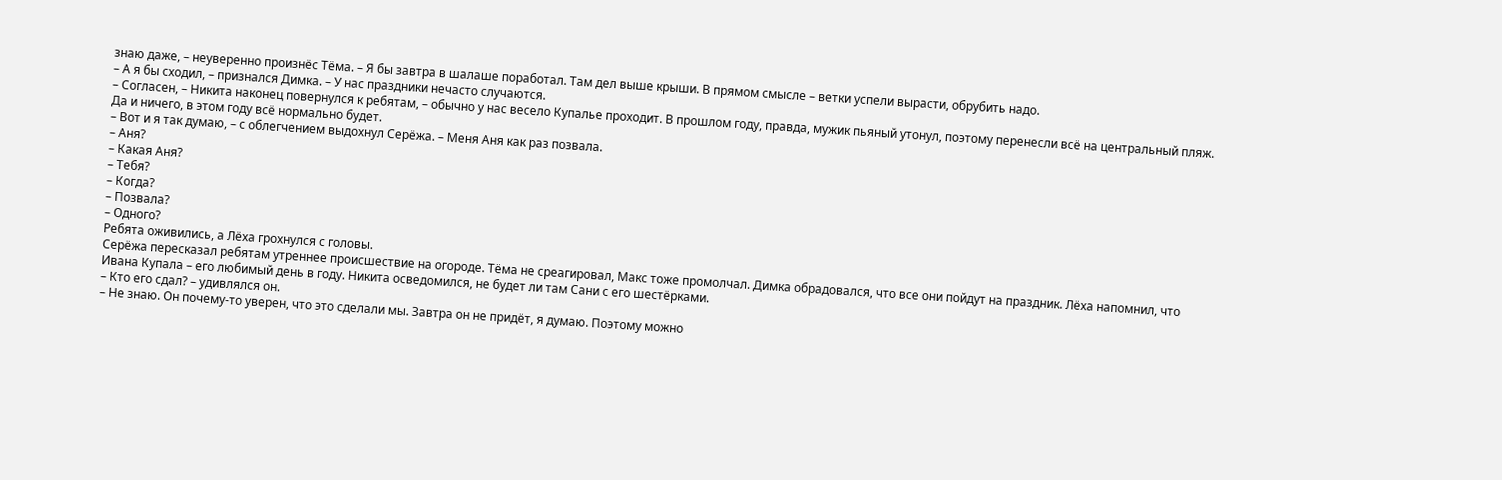знаю даже, – неуверенно произнёс Тёма. – Я бы завтра в шалаше поработал. Там дел выше крыши. В прямом смысле – ветки успели вырасти, обрубить надо.
– А я бы сходил, – признался Димка. – У нас праздники нечасто случаются.
– Согласен, – Никита наконец повернулся к ребятам, – обычно у нас весело Купалье проходит. В прошлом году, правда, мужик пьяный утонул, поэтому перенесли всё на центральный пляж. Да и ничего, в этом году всё нормально будет.
– Вот и я так думаю, – с облегчением выдохнул Серёжа. – Меня Аня как раз позвала.
– Аня?
– Какая Аня?
– Тебя?
– Когда?
– Позвала?
– Одного?
Ребята оживились, а Лёха грохнулся с головы.
Серёжа пересказал ребятам утреннее происшествие на огороде. Тёма не среагировал, Макс тоже промолчал. Димка обрадовался, что все они пойдут на праздник. Лёха напомнил, что Ивана Купала – его любимый день в году. Никита осведомился, не будет ли там Сани с его шестёрками.
– Кто его сдал? – удивлялся он.
– Не знаю. Он почему-то уверен, что это сделали мы. Завтра он не придёт, я думаю. Поэтому можно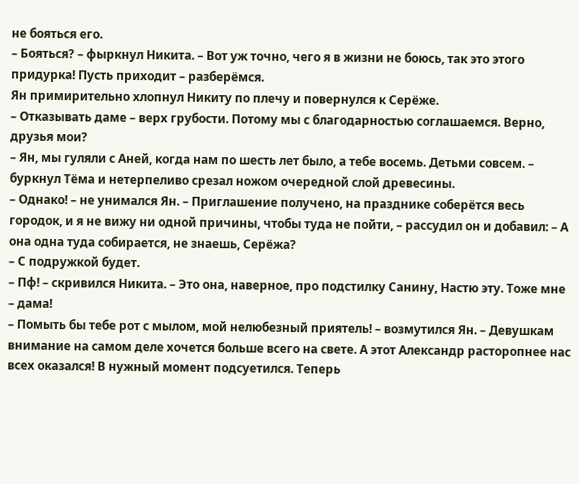не бояться его.
– Бояться? – фыркнул Никита. – Вот уж точно, чего я в жизни не боюсь, так это этого придурка! Пусть приходит – разберёмся.
Ян примирительно хлопнул Никиту по плечу и повернулся к Серёже.
– Отказывать даме – верх грубости. Потому мы с благодарностью соглашаемся. Верно, друзья мои?
– Ян, мы гуляли с Аней, когда нам по шесть лет было, а тебе восемь. Детьми совсем. – буркнул Тёма и нетерпеливо срезал ножом очередной слой древесины.
– Однако! – не унимался Ян. – Приглашение получено, на празднике соберётся весь городок, и я не вижу ни одной причины, чтобы туда не пойти, – рассудил он и добавил: – А она одна туда собирается, не знаешь, Серёжа?
– С подружкой будет.
– Пф! – скривился Никита. – Это она, наверное, про подстилку Санину, Настю эту. Тоже мне – дама!
– Помыть бы тебе рот с мылом, мой нелюбезный приятель! – возмутился Ян. – Девушкам внимание на самом деле хочется больше всего на свете. А этот Александр расторопнее нас всех оказался! В нужный момент подсуетился. Теперь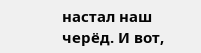настал наш черёд. И вот,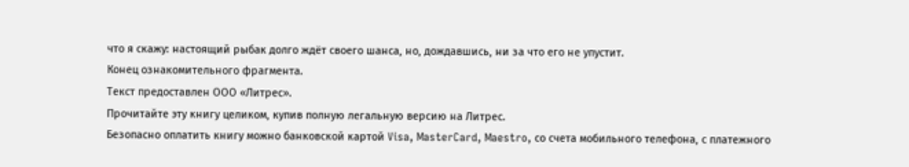что я скажу: настоящий рыбак долго ждёт своего шанса, но, дождавшись, ни за что его не упустит.
Конец ознакомительного фрагмента.
Текст предоставлен ООО «Литрес».
Прочитайте эту книгу целиком, купив полную легальную версию на Литрес.
Безопасно оплатить книгу можно банковской картой Visa, MasterCard, Maestro, со счета мобильного телефона, с платежного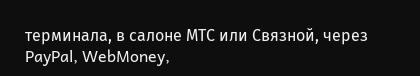терминала, в салоне МТС или Связной, через PayPal, WebMoney,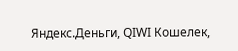Яндекс.Деньги, QIWI Кошелек,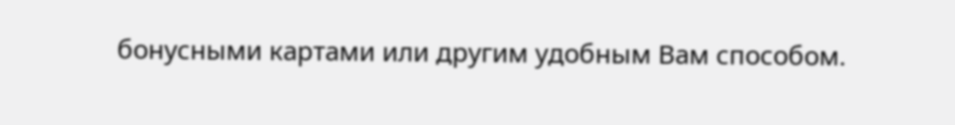бонусными картами или другим удобным Вам способом.